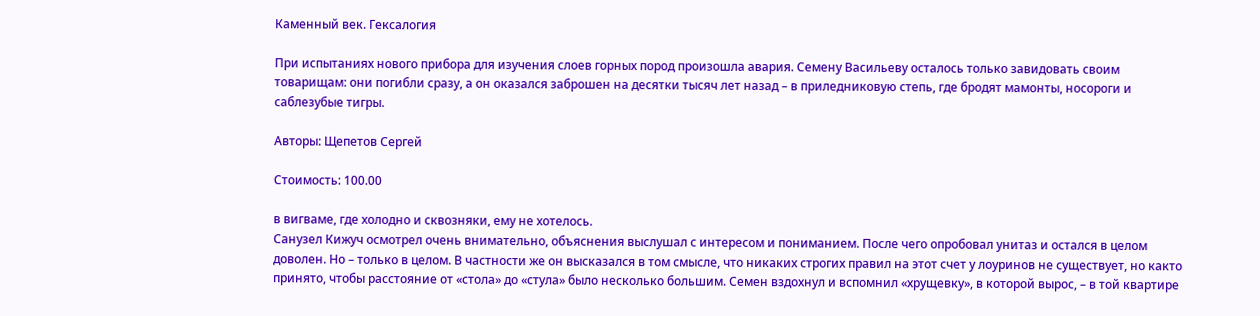Каменный век. Гексалогия

При испытаниях нового прибора для изучения слоев горных пород произошла авария. Семену Васильеву осталось только завидовать своим товарищам: они погибли сразу, а он оказался заброшен на десятки тысяч лет назад – в приледниковую степь, где бродят мамонты, носороги и саблезубые тигры.

Авторы: Щепетов Сергей

Стоимость: 100.00

в вигваме, где холодно и сквозняки, ему не хотелось.
Санузел Кижуч осмотрел очень внимательно, объяснения выслушал с интересом и пониманием. После чего опробовал унитаз и остался в целом доволен. Но – только в целом. В частности же он высказался в том смысле, что никаких строгих правил на этот счет у лоуринов не существует, но както принято, чтобы расстояние от «стола» до «стула» было несколько большим. Семен вздохнул и вспомнил «хрущевку», в которой вырос, – в той квартире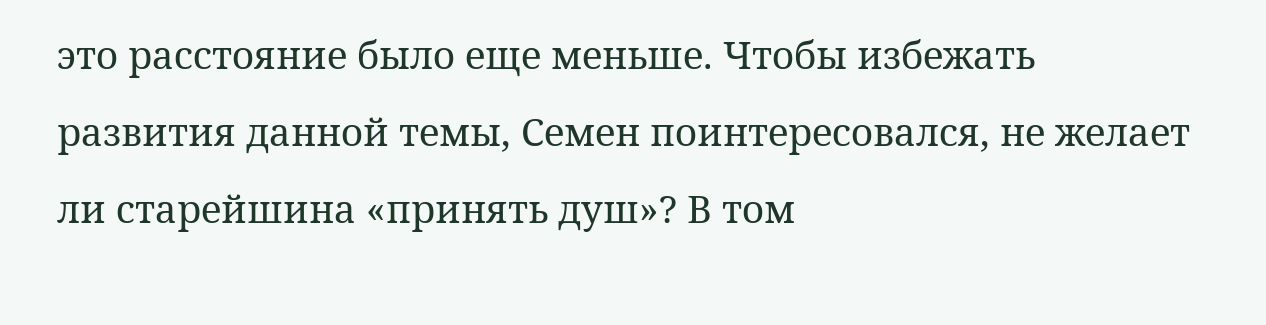это расстояние было еще меньше. Чтобы избежать развития данной темы, Семен поинтересовался, не желает ли старейшина «принять душ»? В том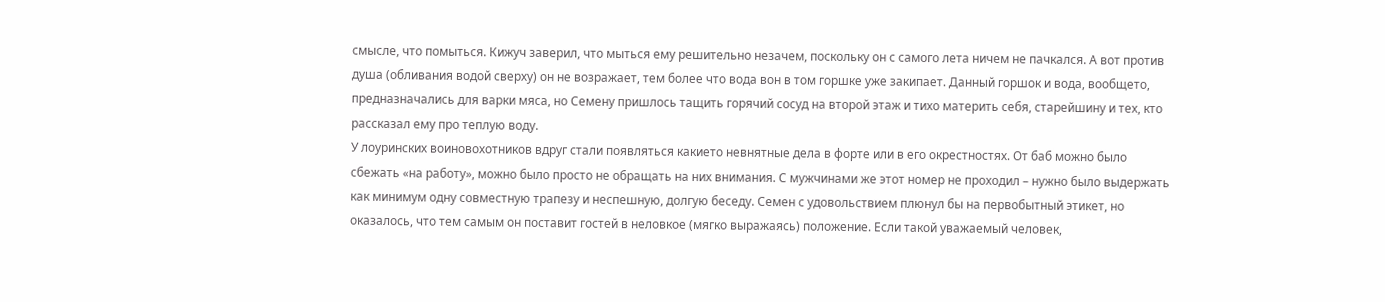смысле, что помыться. Кижуч заверил, что мыться ему решительно незачем, поскольку он с самого лета ничем не пачкался. А вот против душа (обливания водой сверху) он не возражает, тем более что вода вон в том горшке уже закипает. Данный горшок и вода, вообщето, предназначались для варки мяса, но Семену пришлось тащить горячий сосуд на второй этаж и тихо материть себя, старейшину и тех, кто рассказал ему про теплую воду.
У лоуринских воиновохотников вдруг стали появляться какието невнятные дела в форте или в его окрестностях. От баб можно было сбежать «на работу», можно было просто не обращать на них внимания. С мужчинами же этот номер не проходил – нужно было выдержать как минимум одну совместную трапезу и неспешную, долгую беседу. Семен с удовольствием плюнул бы на первобытный этикет, но оказалось, что тем самым он поставит гостей в неловкое (мягко выражаясь) положение. Если такой уважаемый человек,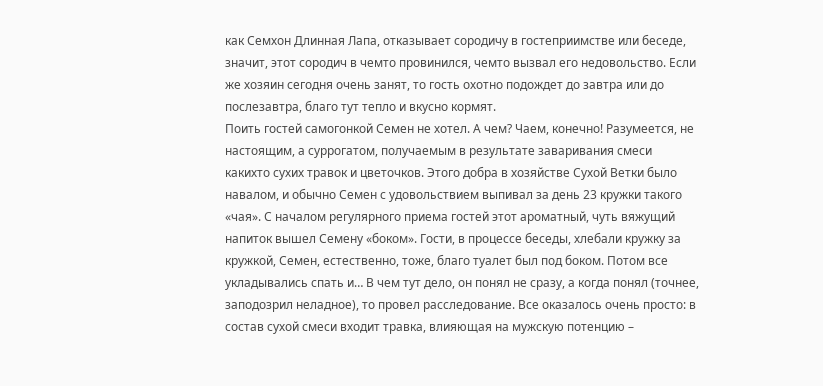как Семхон Длинная Лапа, отказывает сородичу в гостеприимстве или беседе, значит, этот сородич в чемто провинился, чемто вызвал его недовольство. Если же хозяин сегодня очень занят, то гость охотно подождет до завтра или до послезавтра, благо тут тепло и вкусно кормят.
Поить гостей самогонкой Семен не хотел. А чем? Чаем, конечно! Разумеется, не настоящим, а суррогатом, получаемым в результате заваривания смеси какихто сухих травок и цветочков. Этого добра в хозяйстве Сухой Ветки было навалом, и обычно Семен с удовольствием выпивал за день 23 кружки такого «чая». С началом регулярного приема гостей этот ароматный, чуть вяжущий напиток вышел Семену «боком». Гости, в процессе беседы, хлебали кружку за кружкой, Семен, естественно, тоже, благо туалет был под боком. Потом все укладывались спать и… В чем тут дело, он понял не сразу, а когда понял (точнее, заподозрил неладное), то провел расследование. Все оказалось очень просто: в состав сухой смеси входит травка, влияющая на мужскую потенцию –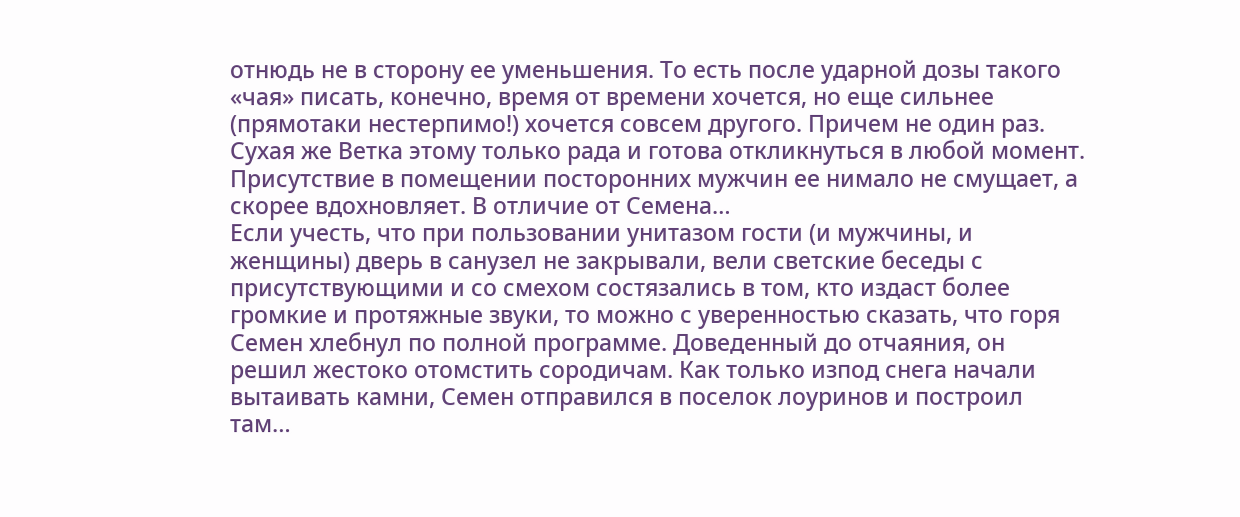отнюдь не в сторону ее уменьшения. То есть после ударной дозы такого «чая» писать, конечно, время от времени хочется, но еще сильнее (прямотаки нестерпимо!) хочется совсем другого. Причем не один раз. Сухая же Ветка этому только рада и готова откликнуться в любой момент. Присутствие в помещении посторонних мужчин ее нимало не смущает, а скорее вдохновляет. В отличие от Семена…
Если учесть, что при пользовании унитазом гости (и мужчины, и женщины) дверь в санузел не закрывали, вели светские беседы с присутствующими и со смехом состязались в том, кто издаст более громкие и протяжные звуки, то можно с уверенностью сказать, что горя Семен хлебнул по полной программе. Доведенный до отчаяния, он решил жестоко отомстить сородичам. Как только изпод снега начали вытаивать камни, Семен отправился в поселок лоуринов и построил там…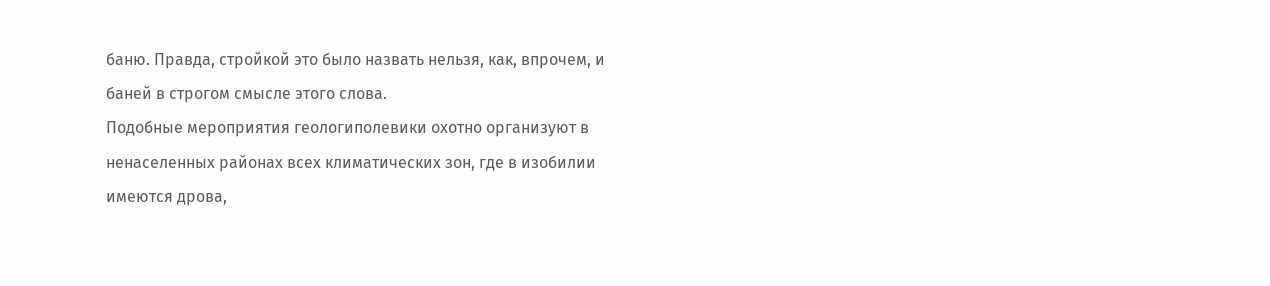баню. Правда, стройкой это было назвать нельзя, как, впрочем, и баней в строгом смысле этого слова.
Подобные мероприятия геологиполевики охотно организуют в ненаселенных районах всех климатических зон, где в изобилии имеются дрова,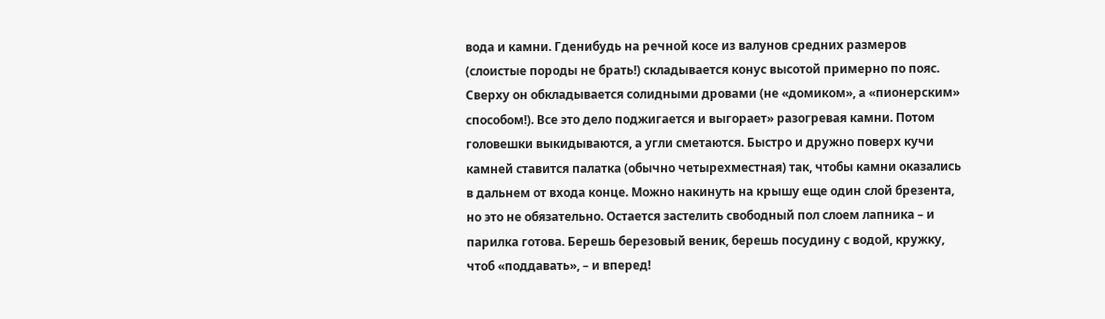вода и камни. Гденибудь на речной косе из валунов средних размеров (слоистые породы не брать!) складывается конус высотой примерно по пояс. Сверху он обкладывается солидными дровами (не «домиком», а «пионерским» способом!). Все это дело поджигается и выгорает» разогревая камни. Потом головешки выкидываются, а угли сметаются. Быстро и дружно поверх кучи камней ставится палатка (обычно четырехместная) так, чтобы камни оказались в дальнем от входа конце. Можно накинуть на крышу еще один слой брезента, но это не обязательно. Остается застелить свободный пол слоем лапника – и парилка готова. Берешь березовый веник, берешь посудину с водой, кружку, чтоб «поддавать», – и вперед!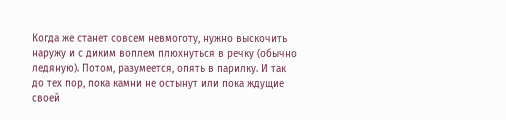Когда же станет совсем невмоготу, нужно выскочить наружу и с диким воплем плюхнуться в речку (обычно ледяную). Потом, разумеется, опять в парилку. И так до тех пор, пока камни не остынут или пока ждущие своей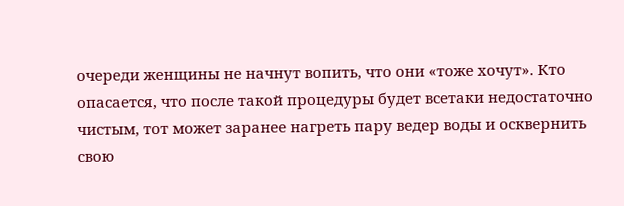очереди женщины не начнут вопить, что они «тоже хочут». Кто опасается, что после такой процедуры будет всетаки недостаточно чистым, тот может заранее нагреть пару ведер воды и осквернить свою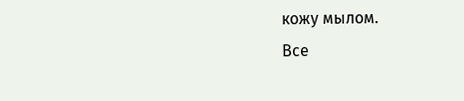кожу мылом.
Все